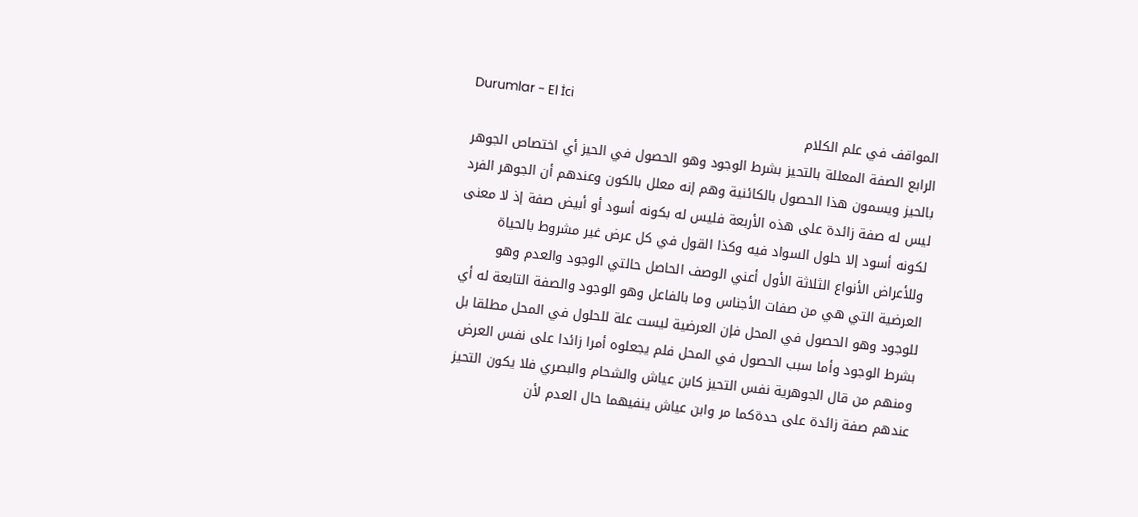Durumlar - El İci
المواقف في علم الكلام
الرابع الصفة المعللة بالتحيز بشرط الوجود وهو الحصول في الحيز أي اختصاص الجوهر بالحيز ويسمون هذا الحصول بالكائنية وهم إنه معلل بالكون وعندهم أن الجوهر الفرد ليس له صفة زائدة على هذه الأربعة فليس له بكونه أسود أو أبيض صفة إذ لا معنى لكونه أسود إلا حلول السواد فيه وكذا القول في كل عرض غير مشروط بالحياة وللأعراض الأنواع الثلاثة الأول أعني الوصف الحاصل حالتي الوجود والعدم وهو العرضية التي هي من صفات الأجناس وما بالفاعل وهو الوجود والصفة التابعة له أي للوجود وهو الحصول في المحل فإن العرضية ليست علة للحلول في المحل مطلقا بل بشرط الوجود وأما سبب الحصول في المحل فلم يجعلوه أمرا زائدا على نفس العرض ومنهم من قال الجوهرية نفس التحيز كابن عياش والشحام والبصري فلا يكون التحيز عندهم صفة زائدة على حدةكما مر وابن عياش ينفيهما حال العدم لأن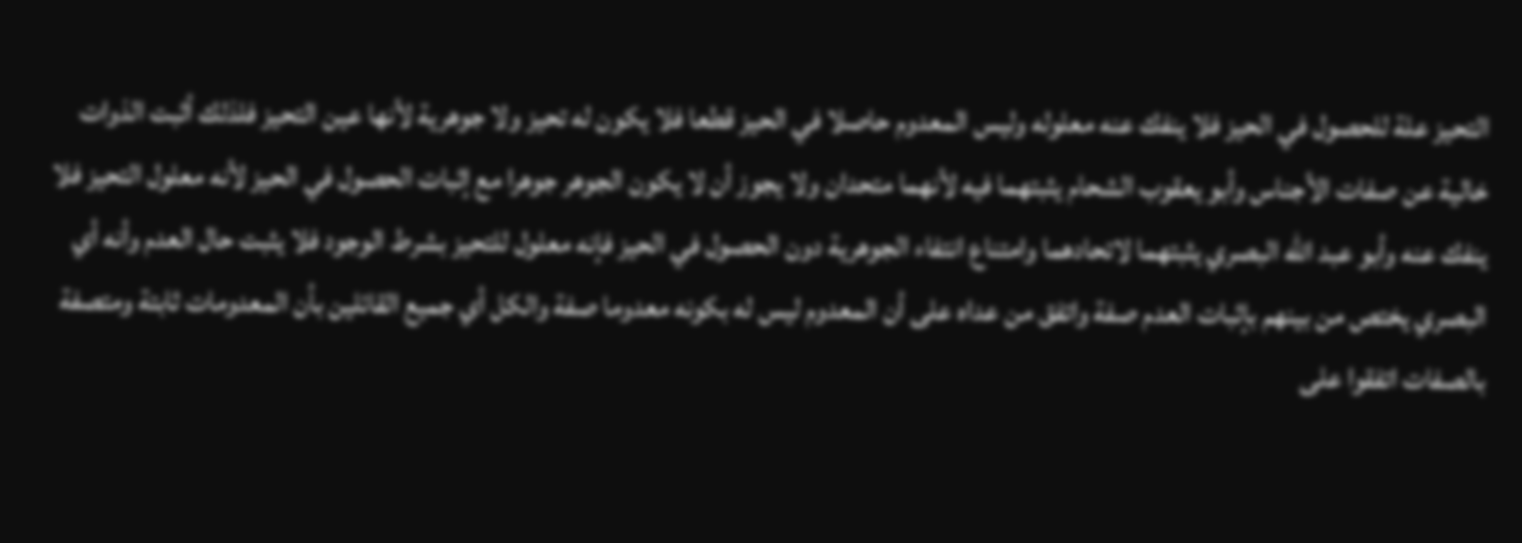التحيز علة للحصول في الحيز فلا ينفك عنه معلوله وليس المعدوم حاصلا في الحيز قطعا فلا يكون له تحيز ولا جوهرية لأنها عين التحيز فلذلك أثبت الذوات خالية عن صفات الأجناس وأبو يعقوب الشحام يثبتهما فيه لأنهما متحدان ولا يجوز أن لا يكون الجوهر جوهرا مع إثبات الحصول في الحيز لأنه معلول التحيز فلا ينفك عنه وأبو عبد الله البصري يثبتهما لاتحادهما وامتناع انتفاء الجوهرية دون الحصول في الحيز فإنه معلول للتحيز بشرط الوجود فلا يثبت حال العدم وأنه أي البصري يختص من بينهم بإثبات العدم صفة واتفق من عداه على أن المعدوم ليس له بكونه معدوما صفة والكل أي جميع القائلين بأن المعدومات ثابتة ومتصفة بالصفات اتفقوا على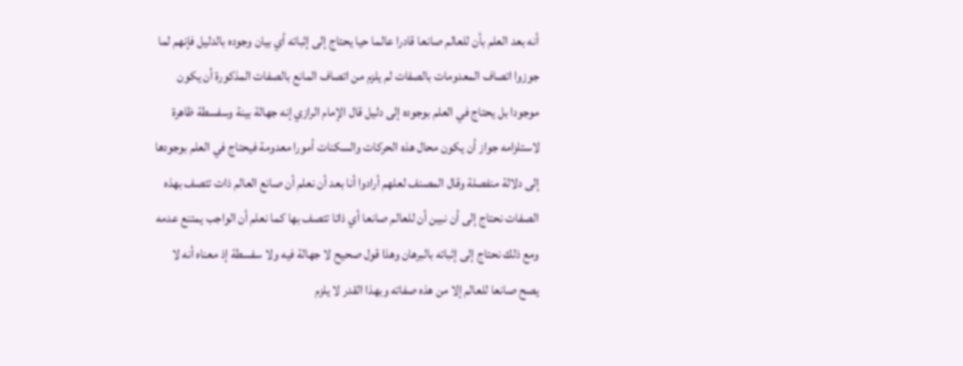أنه بعد العلم بأن للعالم صانعا قادرا عالما حيا يحتاج إلى إثباته أي بيان وجوده بالدليل فإنهم لما جوزوا اتصاف المعدومات بالصفات لم يلزم من اتصاف المانع بالصفات المذكورة أن يكون موجودا بل يحتاج في العلم بوجوده إلى دليل قال الإمام الرازي إنه جهالة بينة وسفسطة ظاهرة لاستلزامه جواز أن يكون محال هذه الحركات والسكنات أمورا معدومة فيحتاج في العلم بوجودها إلى دلالة منفصلة وقال المصنف لعلهم أرادوا أنا بعد أن نعلم أن صانع العالم ذات تتصف بهذه الصفات نحتاج إلى أن نبين أن للعالم صانعا أي ذاتا تتصف بها كما نعلم أن الواجب يمتنع عدمه ومع ذلك نحتاج إلى إثباته بالبرهان وهذا قول صحيح لا جهالة فيه ولا سفسطة إذ معناه أنه لا يصح صانعا للعالم إلا من هذه صفاته وبهذا القدر لا يلزم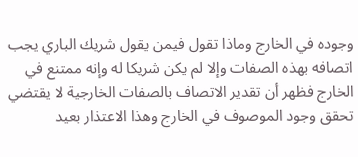وجوده في الخارج وماذا تقول فيمن يقول شريك الباري يجب اتصافه بهذه الصفات وإلا لم يكن شريكا له وإنه ممتنع في الخارج فظهر أن تقدير الاتصاف بالصفات الخارجية لا يقتضي تحقق وجود الموصوف في الخارج وهذا الاعتذار بعيد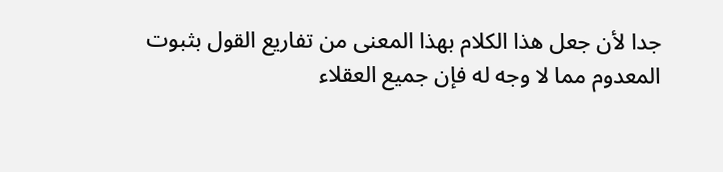جدا لأن جعل هذا الكلام بهذا المعنى من تفاريع القول بثبوت المعدوم مما لا وجه له فإن جميع العقلاء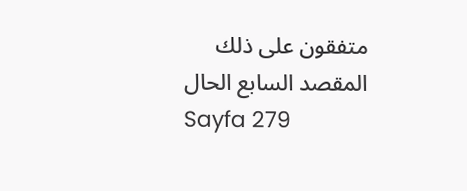متفقون على ذلك
المقصد السابع الحال
Sayfa 279